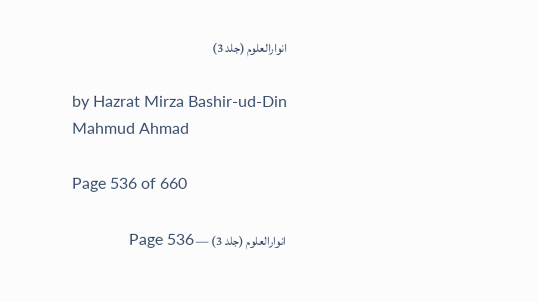انوارالعلوم (جلد 3)

by Hazrat Mirza Bashir-ud-Din Mahmud Ahmad

Page 536 of 660

انوارالعلوم (جلد 3) — Page 536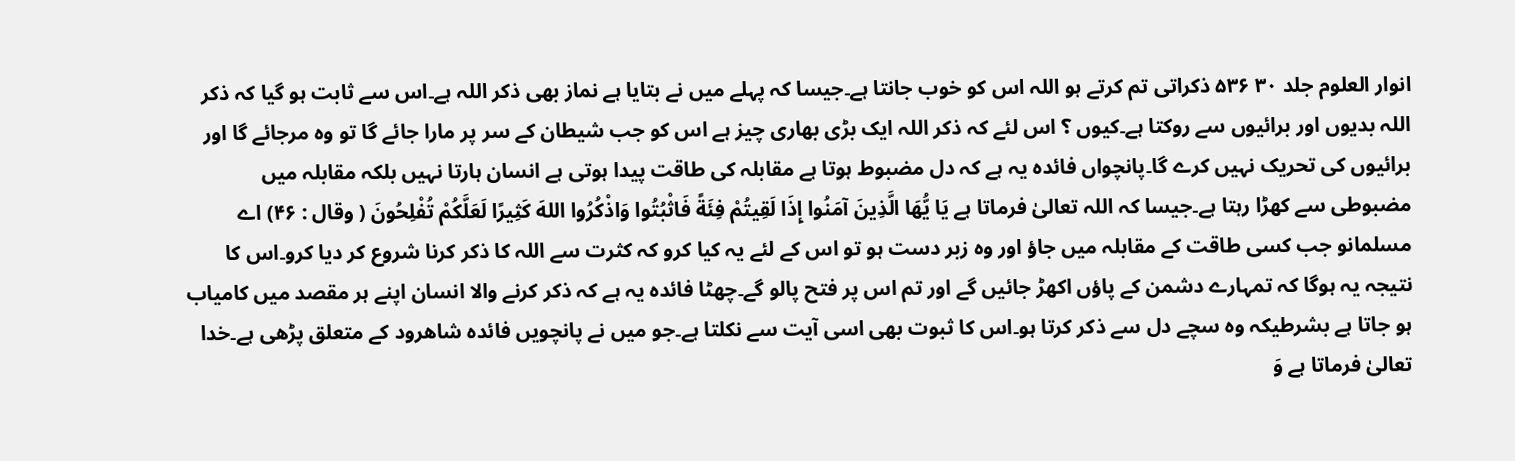انوار العلوم جلد ۳۰ ۵۳۶ ذکراتی تم کرتے ہو اللہ اس کو خوب جانتا ہے۔جیسا کہ پہلے میں نے بتایا ہے نماز بھی ذکر اللہ ہے۔اس سے ثابت ہو گیا کہ ذکر اللہ بدیوں اور برائیوں سے روکتا ہے۔کیوں ؟ اس لئے کہ ذکر اللہ ایک بڑی بھاری چیز ہے اس کو جب شیطان کے سر پر مارا جائے گا تو وہ مرجائے گا اور برائیوں کی تحریک نہیں کرے گا۔پانچواں فائدہ یہ ہے کہ دل مضبوط ہوتا ہے مقابلہ کی طاقت پیدا ہوتی ہے انسان ہارتا نہیں بلکہ مقابلہ میں مضبوطی سے کھڑا رہتا ہے۔جیسا کہ اللہ تعالیٰ فرماتا ہے يَا يُّهَا الَّذِينَ آمَنُوا إِذَا لَقِيتُمْ فِئَةً فَاثْبُتُوا وَاذْكُرُوا اللهَ كَثِيرًا لَعَلَّكُمْ تُفْلِحُونَ ( وقال : ۴۶) اے مسلمانو جب کسی طاقت کے مقابلہ میں جاؤ اور وہ زبر دست ہو تو اس کے لئے یہ کیا کرو کہ کثرت سے اللہ کا ذکر کرنا شروع کر دیا کرو۔اس کا نتیجہ یہ ہوگا کہ تمہارے دشمن کے پاؤں اکھڑ جائیں گے اور تم اس پر فتح پالو گے۔چھٹا فائدہ یہ ہے کہ ذکر کرنے والا انسان اپنے ہر مقصد میں کامیاب ہو جاتا ہے بشرطیکہ وہ سچے دل سے ذکر کرتا ہو۔اس کا ثبوت بھی اسی آیت سے نکلتا ہے۔جو میں نے پانچویں فائدہ شاهرود کے متعلق پڑھی ہے۔خدا تعالیٰ فرماتا ہے وَ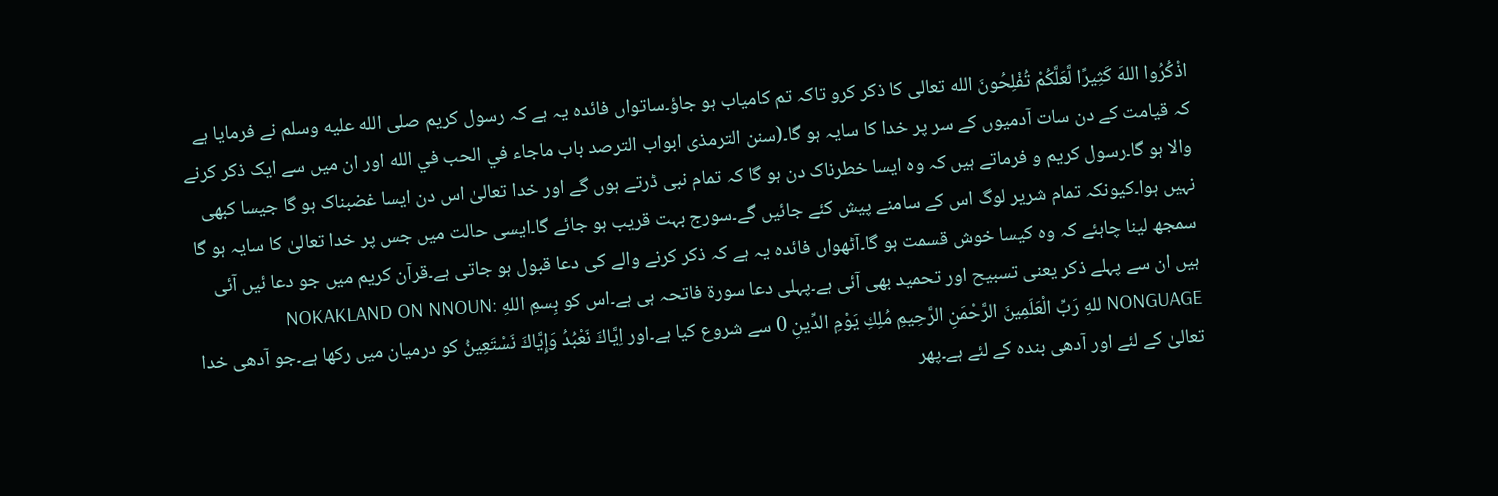اذْكُرُوا اللهَ كَثِيرًا لَّعَلَّكُمْ تُفْلِحُونَ الله تعالى کا ذکر کرو تاکہ تم کامیاب ہو جاؤ۔ساتواں فائدہ یہ ہے کہ رسول کریم صلى الله عليه وسلم نے فرمایا ہے کہ قیامت کے دن سات آدمیوں کے سر پر خدا کا سایہ ہو گا۔(سنن الترمذی ابواب الترصد باب ماجاء في الحب في الله اور ان میں سے ایک ذکر کرنے والا ہو گا۔رسول کریم و فرماتے ہیں کہ وہ ایسا خطرناک دن ہو گا کہ تمام نبی ڈرتے ہوں گے اور خدا تعالیٰ اس دن ایسا غضبناک ہو گا جیسا کبھی نہیں ہوا۔کیونکہ تمام شریر لوگ اس کے سامنے پیش کئے جائیں گے۔سورج بہت قریب ہو جائے گا۔ایسی حالت میں جس پر خدا تعالیٰ کا سایہ ہو گا سمجھ لینا چاہئے کہ وہ کیسا خوش قسمت ہو گا۔آٹھواں فائدہ یہ ہے کہ ذکر کرنے والے کی دعا قبول ہو جاتی ہے۔قرآن کریم میں جو دعا ئیں آئی ہیں ان سے پہلے ذکر یعنی تسبیح اور تحمید بھی آئی ہے۔پہلی دعا سورۃ فاتحہ ہی ہے۔اس کو بِسمِ اللهِ NOKAKLAND ON NNOUN: NONGUAGE للهِ رَبِّ الْعَلَمِينَ الرَّحْمَنِ الرَّحِيمِ مُلِكِ يَوْمِ الدِّينِ 0 سے شروع کیا ہے۔اور اِيَّاكَ نَعْبُدُ وَإِيَّاكَ نَسْتَعِينُ کو درمیان میں رکھا ہے۔جو آدھی خدا تعالیٰ کے لئے اور آدھی بندہ کے لئے ہے۔پھر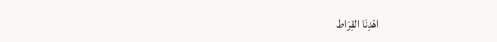اهْدِنَا القِرَاط